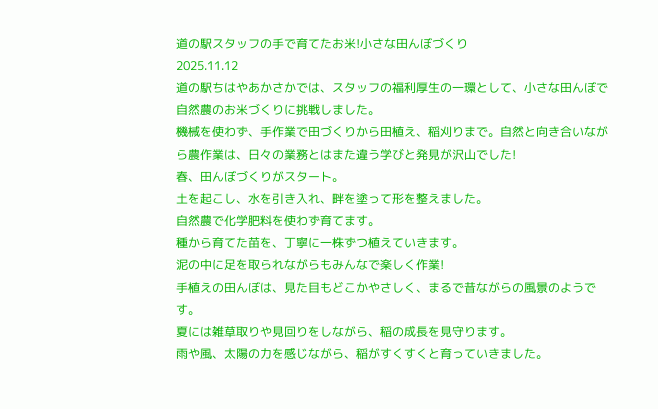道の駅スタッフの手で育てたお米!小さな田んぼづくり
2025.11.12
道の駅ちはやあかさかでは、スタッフの福利厚生の一環として、小さな田んぼで自然農のお米づくりに挑戦しました。
機械を使わず、手作業で田づくりから田植え、稲刈りまで。自然と向き合いながら農作業は、日々の業務とはまた違う学びと発見が沢山でした!
春、田んぼづくりがスタート。
土を起こし、水を引き入れ、畔を塗って形を整えました。
自然農で化学肥料を使わず育てます。
種から育てた苗を、丁寧に一株ずつ植えていきます。
泥の中に足を取られながらもみんなで楽しく作業!
手植えの田んぼは、見た目もどこかやさしく、まるで昔ながらの風景のようです。
夏には雑草取りや見回りをしながら、稲の成長を見守ります。
雨や風、太陽の力を感じながら、稲がすくすくと育っていきました。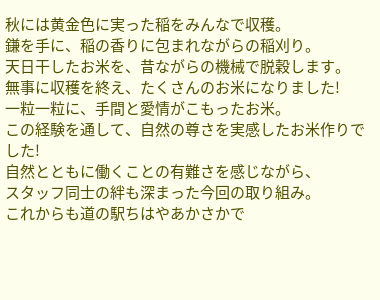秋には黄金色に実った稲をみんなで収穫。
鎌を手に、稲の香りに包まれながらの稲刈り。
天日干したお米を、昔ながらの機械で脱穀します。
無事に収穫を終え、たくさんのお米になりました!
一粒一粒に、手間と愛情がこもったお米。
この経験を通して、自然の尊さを実感したお米作りでした!
自然とともに働くことの有難さを感じながら、
スタッフ同士の絆も深まった今回の取り組み。
これからも道の駅ちはやあかさかで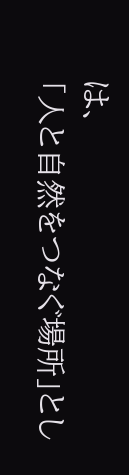は、
「人と自然をつなぐ場所」とし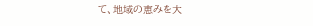て、地域の恵みを大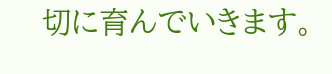切に育んでいきます。